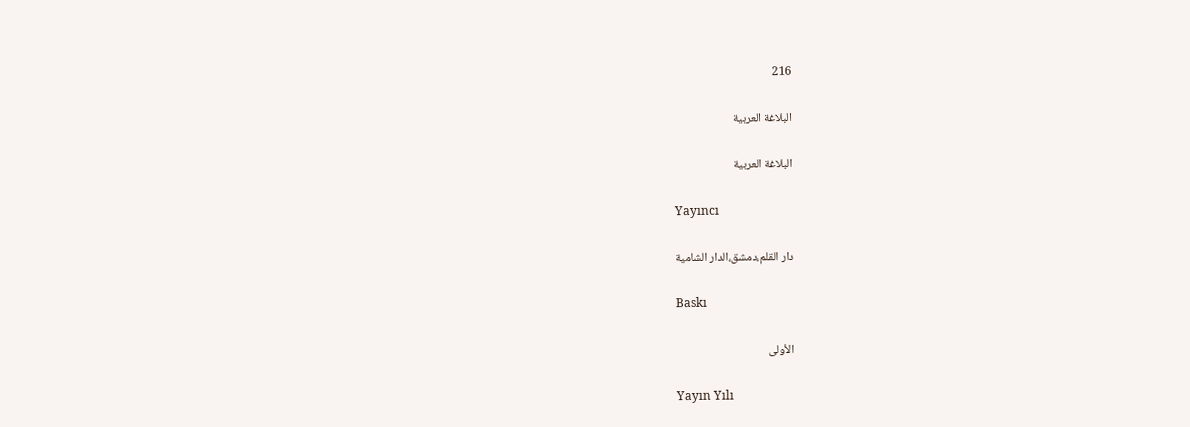216

البلاغة العربية

البلاغة العربية

Yayıncı

دار القلم،دمشق،الدار الشامية

Baskı

الأولى

Yayın Yılı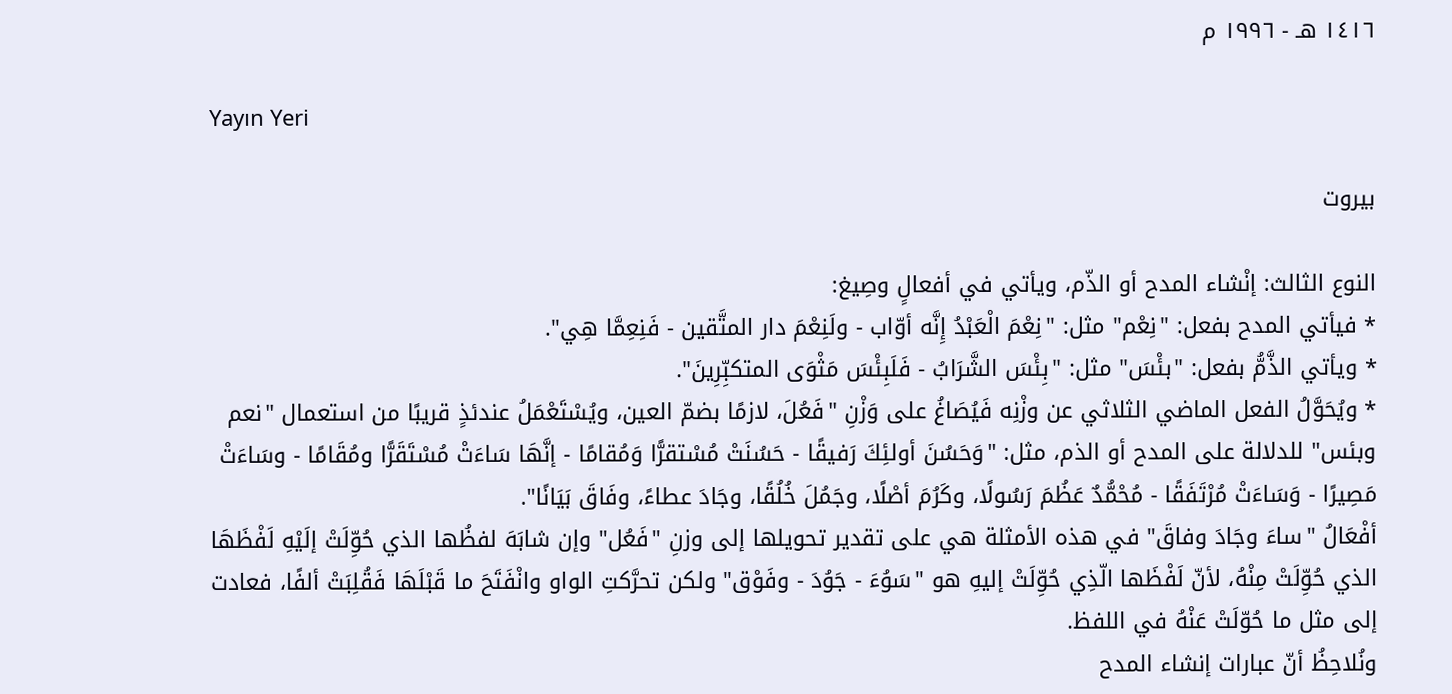١٤١٦ هـ - ١٩٩٦ م

Yayın Yeri

بيروت

النوع الثالث: إنْشاء المدح أو الذّم، ويأتي في أفعالٍ وصِيغ:
* فيأتي المدح بفعل: "نِعْم" مثل: "نِعْمَ الْعَبْدُ إِنَّه أوّاب - ولَنِعْمَ دار المتَّقين - فَنِعِمَّا هِي".
* ويأتي الذَّمُّ بفعل: "بئْسَ" مثل: "بِئْسَ الشَّرَابُ - فَلَبِئْسَ مَثْوَى المتكبِّرِينَ".
* ويُحَوَّلُ الفعل الماضي الثلاثي عن وزْنِه فَيُصَاغُ على وَزْنِ "فَعُلَ، لازمًا بضمّ العين، ويُسْتَعْمَلُ عندئذٍ قريبًا من استعمال "نعم وبئس" للدلالة على المدح أو الذم، مثل: "وَحَسُنَ أولئِكَ رَفيقًا - حَسُنَتْ مُسْتقرًّا وَمُقامًا - إنَّهَا سَاءَتْ مُسْتَقَرًّا ومُقَامًا - وسَاءَتْ مَصِيرًا - وَسَاءَتْ مُرْتَفَقًا - مُحْمُّدٌ عَظُمَ رَسُولًا، وكَرُمَ أصْلًا، وجَمُلَ خُلُقًا، وجَادَ عطاءً، وفَاقَ بَيَانًا".
أفْعَالُ "ساءَ وجَادَ وفاقَ" في هذه الأمثلة هي على تقدير تحويلها إلى وزنِ "فَعُل" وإن شابَهَ لفظُها الذي حُوِّلَتْ إلَيْهِ لَفْظَهَا الذي حُوِّلَتْ مِنْهُ، لأنّ لَفْظَها الّذِي حُوِّلَتْ إليهِ هو "سَوُءَ - جَوُدَ - وفَوْق" ولكن تحرَّكتِ الواو وانْفَتَحَ ما قَبْلَهَا فَقُلِبَتْ ألفًا، فعادت إلى مثل ما حُوّلَتْ عَنْهُ في اللفظ.
ونُلاحِظُ أنّ عبارات إنشاء المدح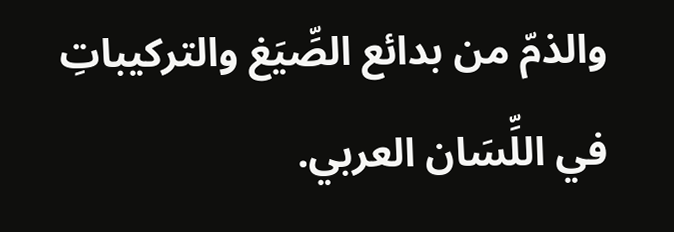والذمّ من بدائع الصِّيَغ والتركيباتِ في اللِّسَان العربي.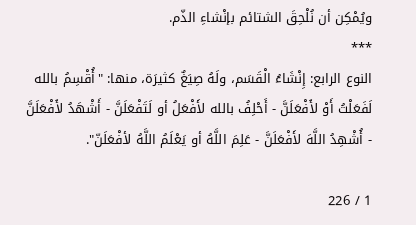ويُمْكِن أن نُلْحِقَ الشتائم بإنْشاءِ الذّم.
***
النوع الرابع: إِنْشَاءُ الْقَسَم، ولَهُ صِيَغٌ كثيرَة، منها: "أُقْسِمُ بالله لَفَعَلْتُ أَوْ لأَفْعَلَنَّ - أَحْلِفُ بالله لأَفْعَلُ أو لَتَفْعَلَنَّ - أَشْهَدُ لأَفْعَلَنَّ - أُشْهِدُ اللَّهَ لأَفْعَلَنَّ - عَلِمَ اللَّهُ أو يَعْلَمُ اللَّهُ لأفْعَلَنّ".

1 / 226